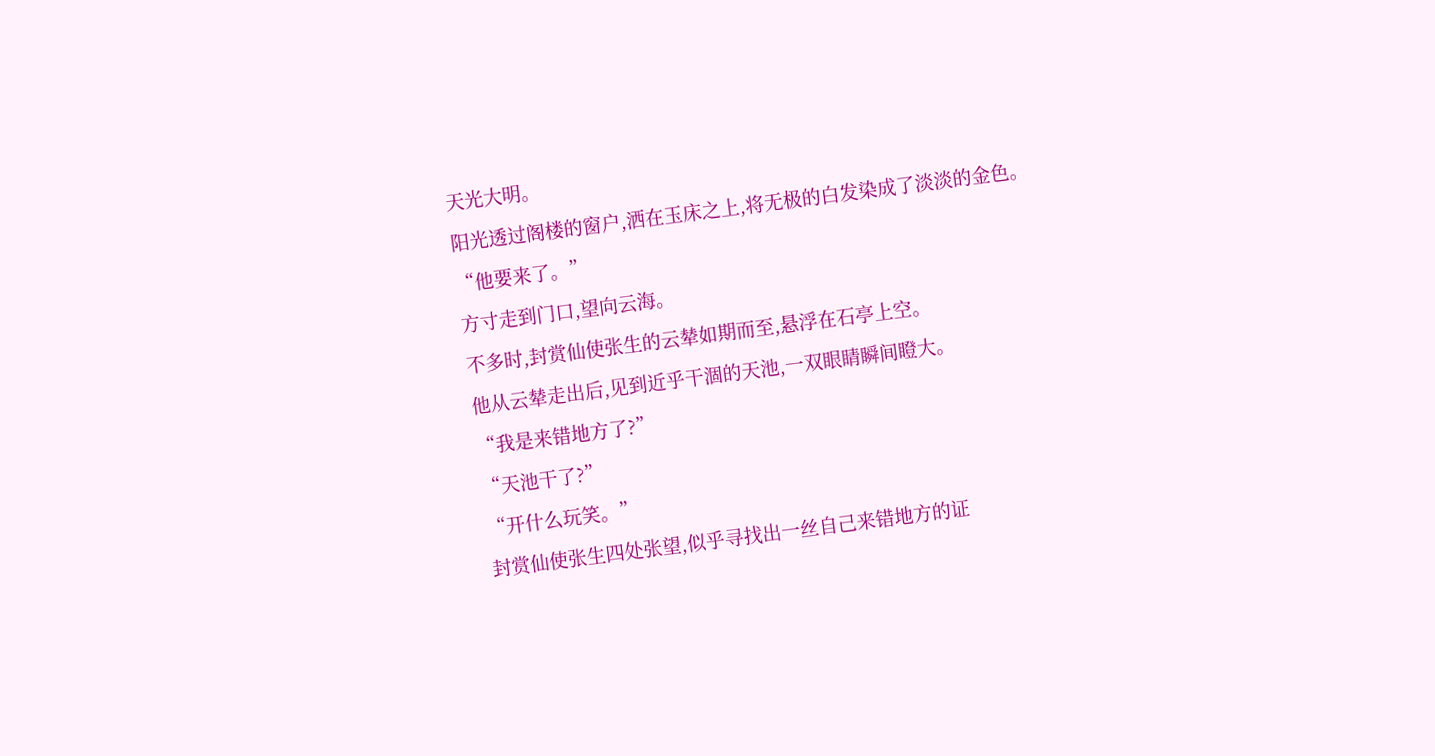天光大明。
阳光透过阁楼的窗户,洒在玉床之上,将无极的白发染成了淡淡的金色。
“他要来了。”
方寸走到门口,望向云海。
不多时,封赏仙使张生的云辇如期而至,悬浮在石亭上空。
他从云辇走出后,见到近乎干涸的天池,一双眼睛瞬间瞪大。
“我是来错地方了?”
“天池干了?”
“开什么玩笑。”
封赏仙使张生四处张望,似乎寻找出一丝自己来错地方的证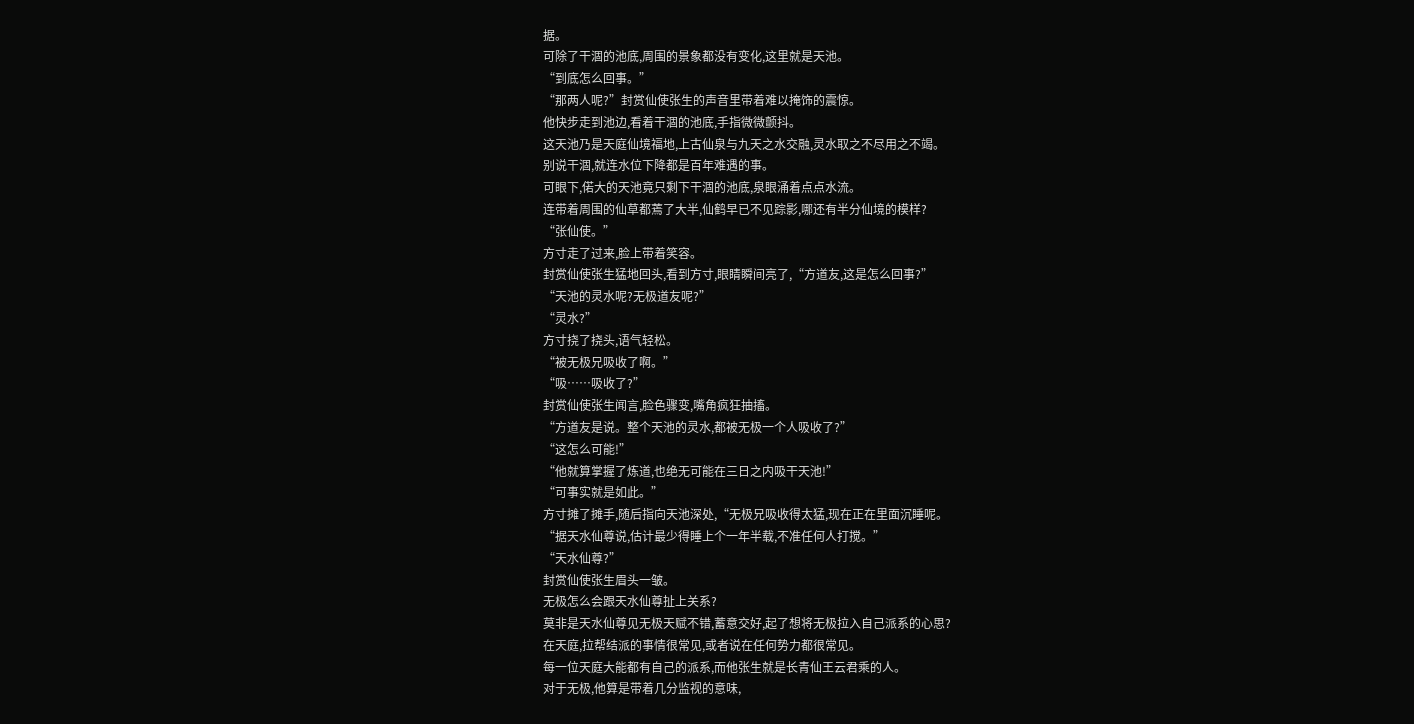据。
可除了干涸的池底,周围的景象都没有变化,这里就是天池。
“到底怎么回事。”
“那两人呢?”封赏仙使张生的声音里带着难以掩饰的震惊。
他快步走到池边,看着干涸的池底,手指微微颤抖。
这天池乃是天庭仙境福地,上古仙泉与九天之水交融,灵水取之不尽用之不竭。
别说干涸,就连水位下降都是百年难遇的事。
可眼下,偌大的天池竟只剩下干涸的池底,泉眼涌着点点水流。
连带着周围的仙草都蔫了大半,仙鹤早已不见踪影,哪还有半分仙境的模样?
“张仙使。”
方寸走了过来,脸上带着笑容。
封赏仙使张生猛地回头,看到方寸,眼睛瞬间亮了,“方道友,这是怎么回事?”
“天池的灵水呢?无极道友呢?”
“灵水?”
方寸挠了挠头,语气轻松。
“被无极兄吸收了啊。”
“吸……吸收了?”
封赏仙使张生闻言,脸色骤变,嘴角疯狂抽搐。
“方道友是说。整个天池的灵水,都被无极一个人吸收了?”
“这怎么可能!”
“他就算掌握了炼道,也绝无可能在三日之内吸干天池!”
“可事实就是如此。”
方寸摊了摊手,随后指向天池深处,“无极兄吸收得太猛,现在正在里面沉睡呢。
“据天水仙尊说,估计最少得睡上个一年半载,不准任何人打搅。”
“天水仙尊?”
封赏仙使张生眉头一皱。
无极怎么会跟天水仙尊扯上关系?
莫非是天水仙尊见无极天赋不错,蓄意交好,起了想将无极拉入自己派系的心思?
在天庭,拉帮结派的事情很常见,或者说在任何势力都很常见。
每一位天庭大能都有自己的派系,而他张生就是长青仙王云君乘的人。
对于无极,他算是带着几分监视的意味,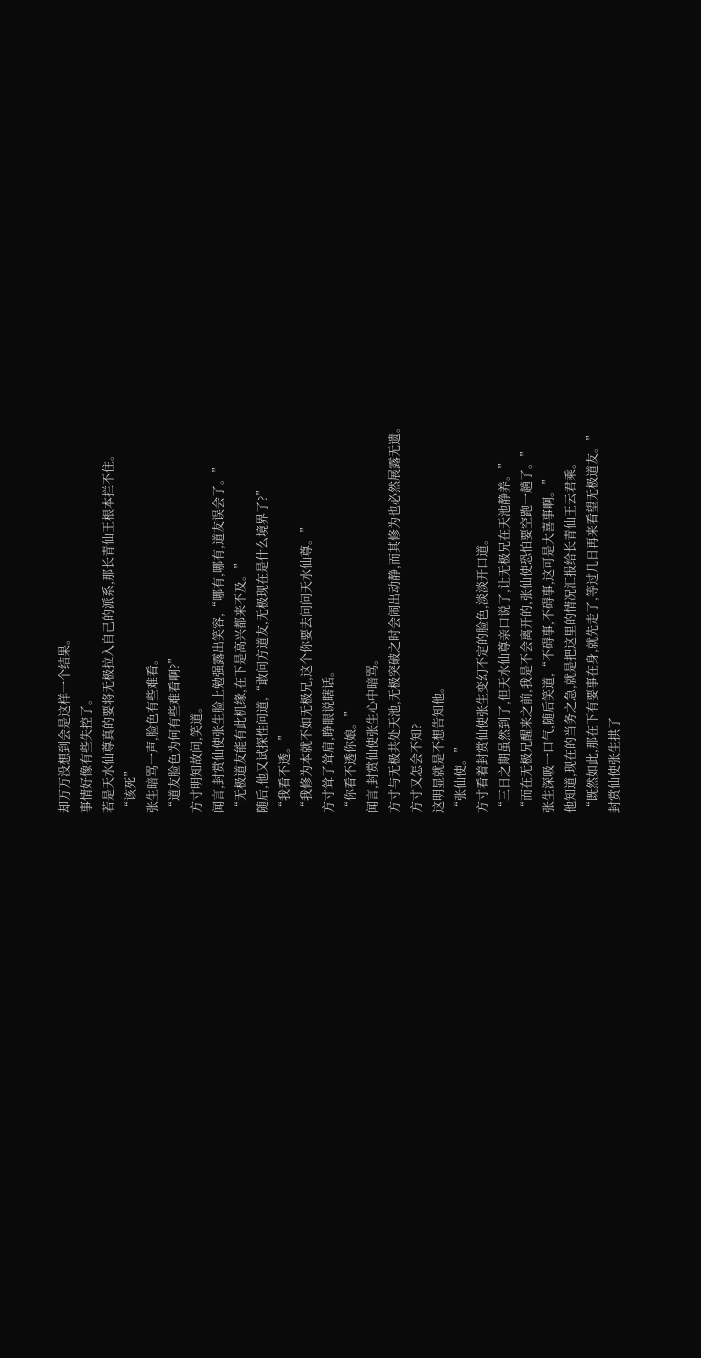却万万没想到会是这样一个结果。
事情好像有些失控了。
若是天水仙尊真的要将无极拉入自己的派系,那长青仙王根本拦不住。
“该死”
张生暗骂一声,脸色有些难看。
“道友脸色为何有些难看啊?”
方寸明知故问,笑道。
闻言,封赏仙使张生脸上勉强露出笑容,“哪有,哪有,道友误会了。”
“无极道友能有此机缘,在下是高兴都来不及。”
随后,他又试探性问道,“敢问方道友,无极现在是什么境界了?”
“我看不透。”
“我修为本就不如无极兄,这个你要去问问天水仙尊。”
方寸耸了耸肩,睁眼说瞎话。
“你看不透你娘。”
闻言,封赏仙使张生心中暗骂。
方寸与无极共处天池,无极突破之时会闹出动静,而其修为也必然展露无遗。
方寸又怎会不知?
这明显就是不想告知他。
“张仙使。”
方寸看着封赏仙使张生变幻不定的脸色,淡淡开口道。
“三日之期虽然到了,但天水仙尊亲口说了,让无极兄在天池静养。”
“而在无极兄醒来之前,我是不会离开的,张仙使恐怕要空跑一趟了。”
张生深吸一口气,随后笑道,“不碍事,不碍事,这可是大喜事啊。”
他知道,现在的当务之急,就是把这里的情况汇报给长青仙王云君乘。
“既然如此,那在下有要事在身,就先走了,等过几日再来看望无极道友。”
封赏仙使张生拱了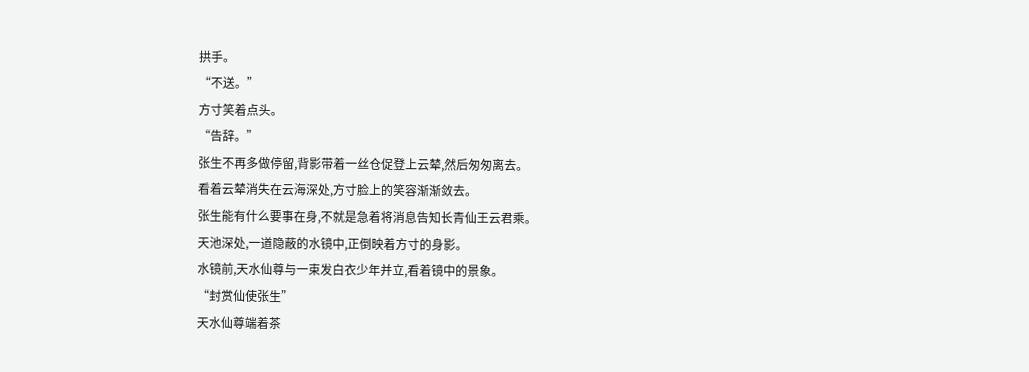拱手。
“不送。”
方寸笑着点头。
“告辞。”
张生不再多做停留,背影带着一丝仓促登上云辇,然后匆匆离去。
看着云辇消失在云海深处,方寸脸上的笑容渐渐敛去。
张生能有什么要事在身,不就是急着将消息告知长青仙王云君乘。
天池深处,一道隐蔽的水镜中,正倒映着方寸的身影。
水镜前,天水仙尊与一束发白衣少年并立,看着镜中的景象。
“封赏仙使张生”
天水仙尊端着茶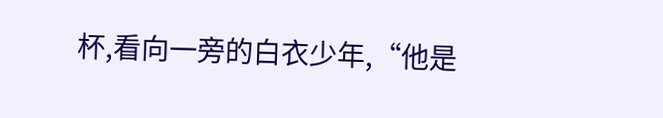杯,看向一旁的白衣少年,“他是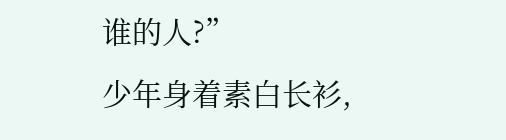谁的人?”
少年身着素白长衫,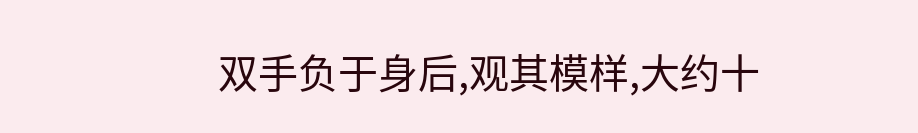双手负于身后,观其模样,大约十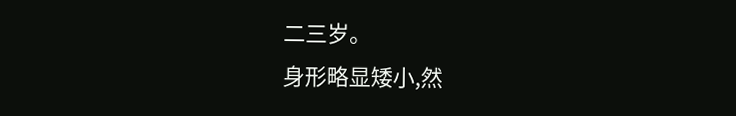二三岁。
身形略显矮小,然